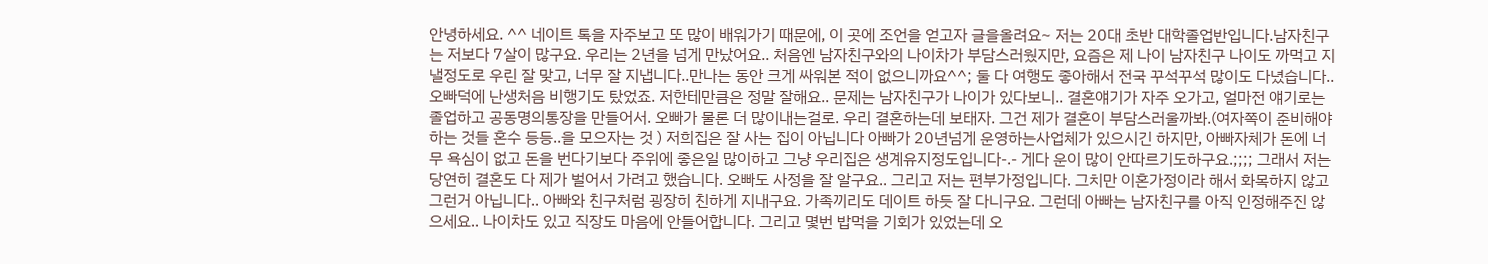안녕하세요. ^^ 네이트 톡을 자주보고 또 많이 배워가기 때문에, 이 곳에 조언을 얻고자 글을올려요~ 저는 20대 초반 대학졸업반입니다.남자친구는 저보다 7살이 많구요. 우리는 2년을 넘게 만났어요.. 처음엔 남자친구와의 나이차가 부담스러웠지만, 요즘은 제 나이 남자친구 나이도 까먹고 지낼정도로 우린 잘 맞고, 너무 잘 지냅니다..만나는 동안 크게 싸워본 적이 없으니까요^^; 둘 다 여행도 좋아해서 전국 꾸석꾸석 많이도 다녔습니다..오빠덕에 난생처음 비행기도 탔었죠. 저한테만큼은 정말 잘해요.. 문제는 남자친구가 나이가 있다보니.. 결혼얘기가 자주 오가고, 얼마전 얘기로는 졸업하고 공동명의통장을 만들어서. 오빠가 물론 더 많이내는걸로. 우리 결혼하는데 보태자. 그건 제가 결혼이 부담스러울까봐.(여자쪽이 준비해야 하는 것들 혼수 등등..을 모으자는 것 ) 저희집은 잘 사는 집이 아닙니다 아빠가 20년넘게 운영하는사업체가 있으시긴 하지만, 아빠자체가 돈에 너무 욕심이 없고 돈을 번다기보다 주위에 좋은일 많이하고 그냥 우리집은 생계유지정도입니다-.- 게다 운이 많이 안따르기도하구요.;;;; 그래서 저는 당연히 결혼도 다 제가 벌어서 가려고 했습니다. 오빠도 사정을 잘 알구요.. 그리고 저는 편부가정입니다. 그치만 이혼가정이라 해서 화목하지 않고 그런거 아닙니다.. 아빠와 친구처럼 굉장히 친하게 지내구요. 가족끼리도 데이트 하듯 잘 다니구요. 그런데 아빠는 남자친구를 아직 인정해주진 않으세요.. 나이차도 있고 직장도 마음에 안들어합니다. 그리고 몇번 밥먹을 기회가 있었는데 오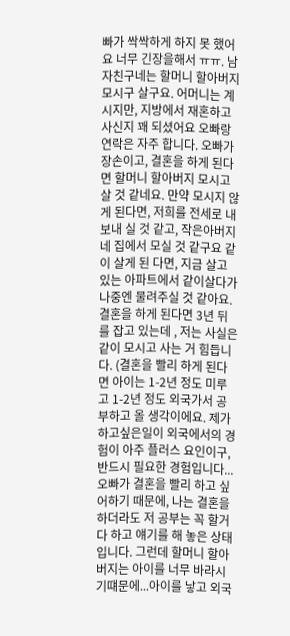빠가 싹싹하게 하지 못 했어요 너무 긴장을해서 ㅠㅠ. 남자친구네는 할머니 할아버지 모시구 살구요. 어머니는 계시지만, 지방에서 재혼하고 사신지 꽤 되셨어요 오빠랑 연락은 자주 합니다. 오빠가 장손이고, 결혼을 하게 된다면 할머니 할아버지 모시고 살 것 같네요. 만약 모시지 않게 된다면, 저희를 전세로 내보내 실 것 같고, 작은아버지네 집에서 모실 것 같구요 같이 살게 된 다면, 지금 살고 있는 아파트에서 같이살다가 나중엔 물려주실 것 같아요. 결혼을 하게 된다면 3년 뒤를 잡고 있는데 , 저는 사실은 같이 모시고 사는 거 힘듭니다. (결혼을 빨리 하게 된다면 아이는 1-2년 정도 미루고 1-2년 정도 외국가서 공부하고 올 생각이에요. 제가 하고싶은일이 외국에서의 경험이 아주 플러스 요인이구, 반드시 필요한 경험입니다... 오빠가 결혼을 빨리 하고 싶어하기 때문에, 나는 결혼을 하더라도 저 공부는 꼭 할거다 하고 얘기를 해 놓은 상태입니다. 그런데 할머니 할아버지는 아이를 너무 바라시기떄문에...아이를 낳고 외국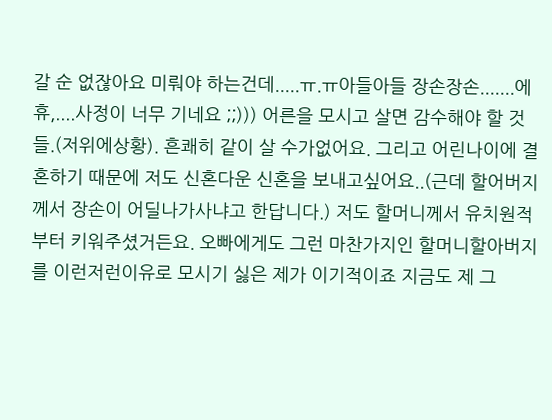갈 순 없잖아요 미뤄야 하는건데.....ㅠ.ㅠ아들아들 장손장손.......에휴,....사정이 너무 기네요 ;;))) 어른을 모시고 살면 감수해야 할 것 들.(저위에상황). 흔쾌히 같이 살 수가없어요. 그리고 어린나이에 결혼하기 때문에 저도 신혼다운 신혼을 보내고싶어요..(근데 할어버지께서 장손이 어딜나가사냐고 한답니다.) 저도 할머니께서 유치원적부터 키워주셨거든요. 오빠에게도 그런 마찬가지인 할머니할아버지를 이런저런이유로 모시기 싫은 제가 이기적이죠 지금도 제 그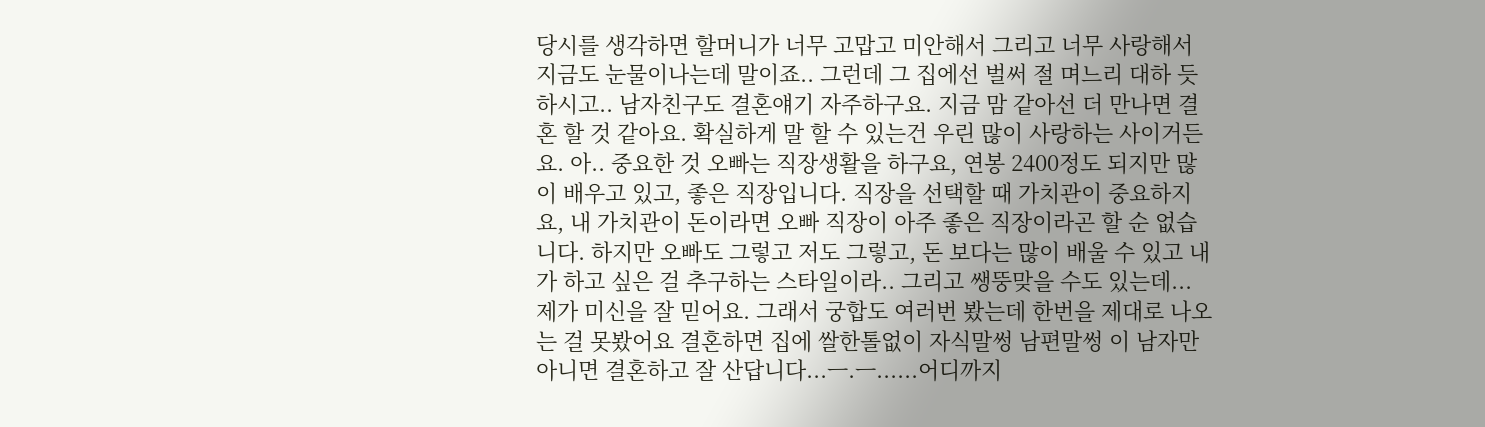당시를 생각하면 할머니가 너무 고맙고 미안해서 그리고 너무 사랑해서 지금도 눈물이나는데 말이죠.. 그런데 그 집에선 벌써 절 며느리 대하 듯 하시고.. 남자친구도 결혼얘기 자주하구요. 지금 맘 같아선 더 만나면 결혼 할 것 같아요. 확실하게 말 할 수 있는건 우린 많이 사랑하는 사이거든요. 아.. 중요한 것 오빠는 직장생활을 하구요, 연봉 2400정도 되지만 많이 배우고 있고, 좋은 직장입니다. 직장을 선택할 때 가치관이 중요하지요, 내 가치관이 돈이라면 오빠 직장이 아주 좋은 직장이라곤 할 순 없습니다. 하지만 오빠도 그렇고 저도 그렇고, 돈 보다는 많이 배울 수 있고 내가 하고 싶은 걸 추구하는 스타일이라.. 그리고 쌩뚱맞을 수도 있는데... 제가 미신을 잘 믿어요. 그래서 궁합도 여러번 봤는데 한번을 제대로 나오는 걸 못봤어요 결혼하면 집에 쌀한톨없이 자식말썽 남편말썽 이 남자만 아니면 결혼하고 잘 산답니다...ㅡ.ㅡ......어디까지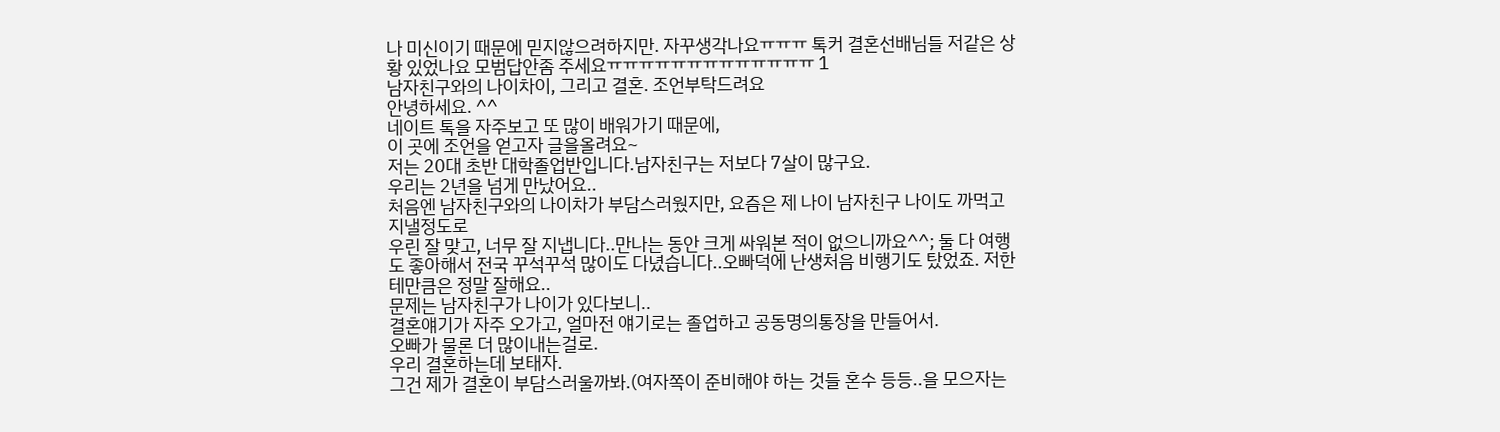나 미신이기 때문에 믿지않으려하지만. 자꾸생각나요ㅠㅠㅠ 톡커 결혼선배님들 저같은 상황 있었나요 모범답안좀 주세요ㅠㅠㅠㅠㅠㅠㅠㅠㅠㅠㅠㅠㅠ 1
남자친구와의 나이차이, 그리고 결혼. 조언부탁드려요
안녕하세요. ^^
네이트 톡을 자주보고 또 많이 배워가기 때문에,
이 곳에 조언을 얻고자 글을올려요~
저는 20대 초반 대학졸업반입니다.남자친구는 저보다 7살이 많구요.
우리는 2년을 넘게 만났어요..
처음엔 남자친구와의 나이차가 부담스러웠지만, 요즘은 제 나이 남자친구 나이도 까먹고 지낼정도로
우린 잘 맞고, 너무 잘 지냅니다..만나는 동안 크게 싸워본 적이 없으니까요^^; 둘 다 여행도 좋아해서 전국 꾸석꾸석 많이도 다녔습니다..오빠덕에 난생처음 비행기도 탔었죠. 저한테만큼은 정말 잘해요..
문제는 남자친구가 나이가 있다보니..
결혼얘기가 자주 오가고, 얼마전 얘기로는 졸업하고 공동명의통장을 만들어서.
오빠가 물론 더 많이내는걸로.
우리 결혼하는데 보태자.
그건 제가 결혼이 부담스러울까봐.(여자쪽이 준비해야 하는 것들 혼수 등등..을 모으자는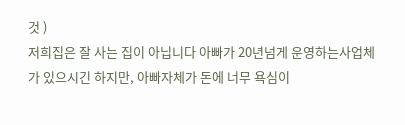것 )
저희집은 잘 사는 집이 아닙니다 아빠가 20년넘게 운영하는사업체가 있으시긴 하지만, 아빠자체가 돈에 너무 욕심이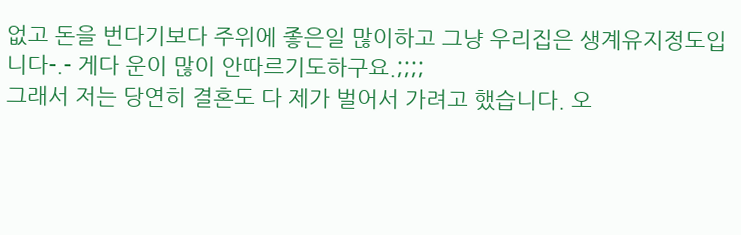없고 돈을 번다기보다 주위에 좋은일 많이하고 그냥 우리집은 생계유지정도입니다-.- 게다 운이 많이 안따르기도하구요.;;;;
그래서 저는 당연히 결혼도 다 제가 벌어서 가려고 했습니다. 오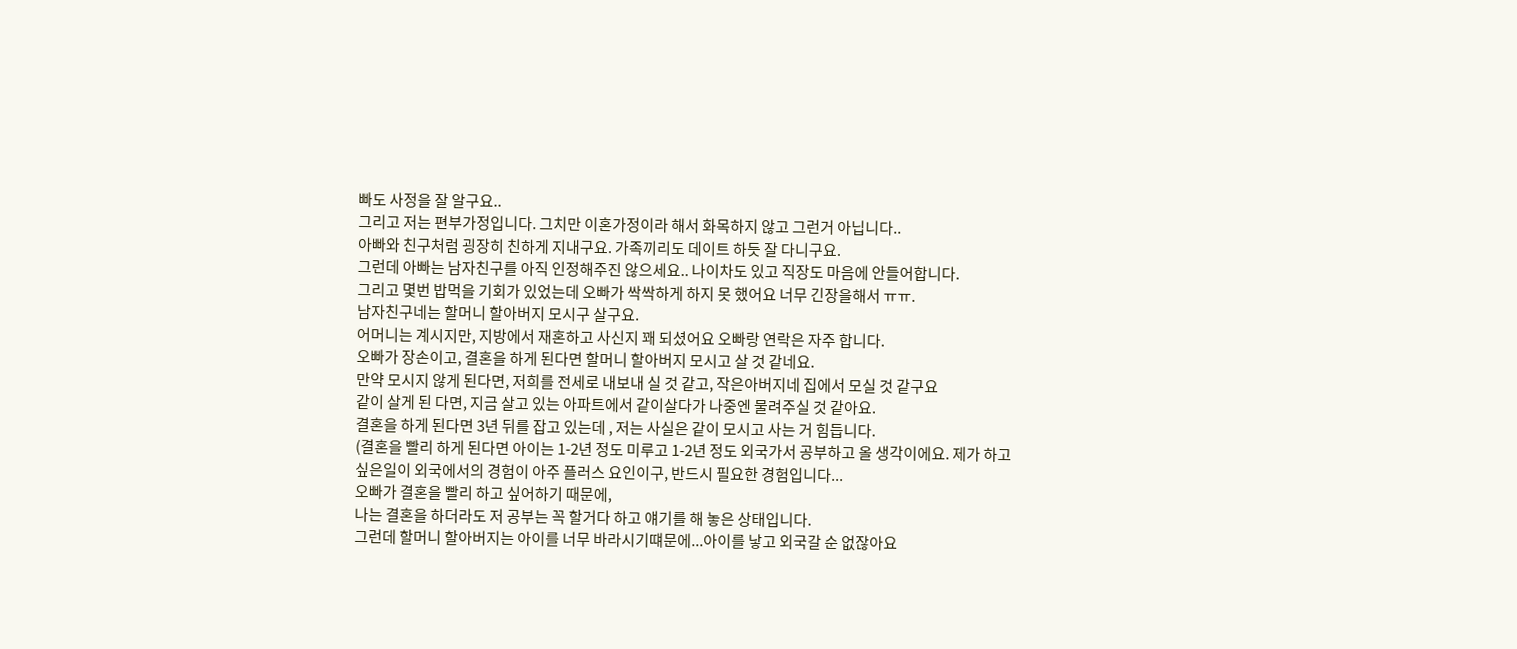빠도 사정을 잘 알구요..
그리고 저는 편부가정입니다. 그치만 이혼가정이라 해서 화목하지 않고 그런거 아닙니다..
아빠와 친구처럼 굉장히 친하게 지내구요. 가족끼리도 데이트 하듯 잘 다니구요.
그런데 아빠는 남자친구를 아직 인정해주진 않으세요.. 나이차도 있고 직장도 마음에 안들어합니다.
그리고 몇번 밥먹을 기회가 있었는데 오빠가 싹싹하게 하지 못 했어요 너무 긴장을해서 ㅠㅠ.
남자친구네는 할머니 할아버지 모시구 살구요.
어머니는 계시지만, 지방에서 재혼하고 사신지 꽤 되셨어요 오빠랑 연락은 자주 합니다.
오빠가 장손이고, 결혼을 하게 된다면 할머니 할아버지 모시고 살 것 같네요.
만약 모시지 않게 된다면, 저희를 전세로 내보내 실 것 같고, 작은아버지네 집에서 모실 것 같구요
같이 살게 된 다면, 지금 살고 있는 아파트에서 같이살다가 나중엔 물려주실 것 같아요.
결혼을 하게 된다면 3년 뒤를 잡고 있는데 , 저는 사실은 같이 모시고 사는 거 힘듭니다.
(결혼을 빨리 하게 된다면 아이는 1-2년 정도 미루고 1-2년 정도 외국가서 공부하고 올 생각이에요. 제가 하고싶은일이 외국에서의 경험이 아주 플러스 요인이구, 반드시 필요한 경험입니다...
오빠가 결혼을 빨리 하고 싶어하기 때문에,
나는 결혼을 하더라도 저 공부는 꼭 할거다 하고 얘기를 해 놓은 상태입니다.
그런데 할머니 할아버지는 아이를 너무 바라시기떄문에...아이를 낳고 외국갈 순 없잖아요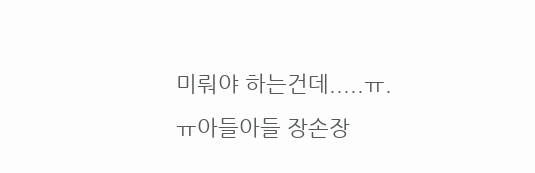미뤄야 하는건데.....ㅠ.ㅠ아들아들 장손장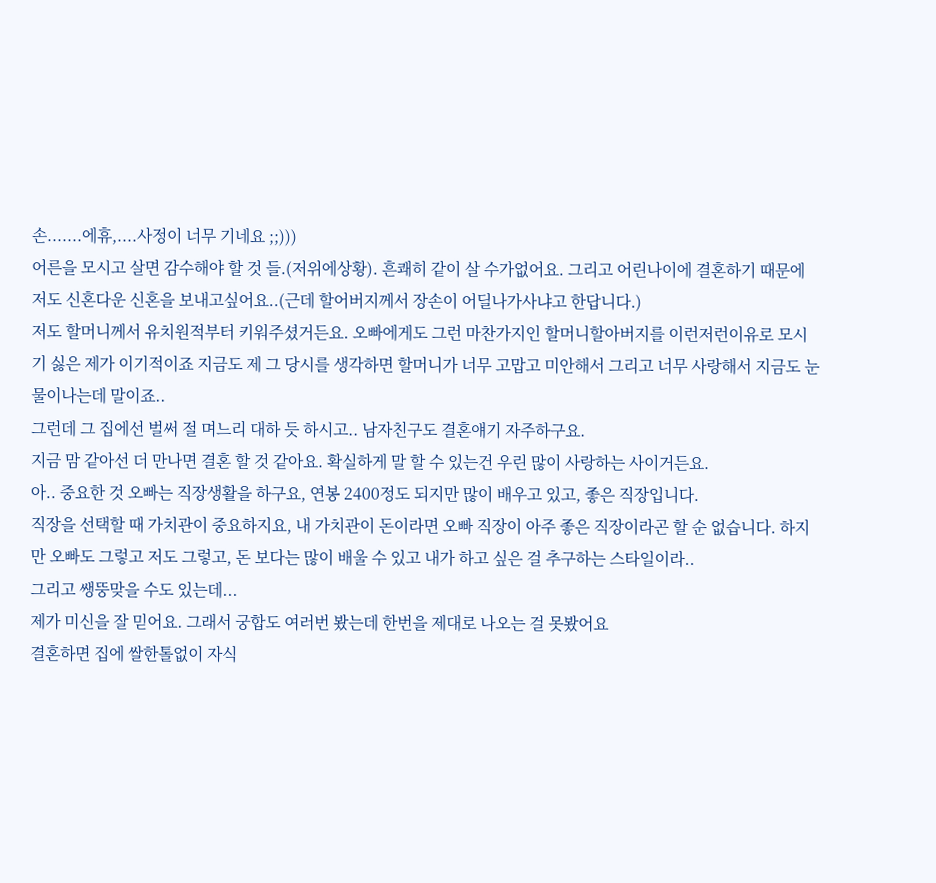손.......에휴,....사정이 너무 기네요 ;;)))
어른을 모시고 살면 감수해야 할 것 들.(저위에상황). 흔쾌히 같이 살 수가없어요. 그리고 어린나이에 결혼하기 때문에 저도 신혼다운 신혼을 보내고싶어요..(근데 할어버지께서 장손이 어딜나가사냐고 한답니다.)
저도 할머니께서 유치원적부터 키워주셨거든요. 오빠에게도 그런 마찬가지인 할머니할아버지를 이런저런이유로 모시기 싫은 제가 이기적이죠 지금도 제 그 당시를 생각하면 할머니가 너무 고맙고 미안해서 그리고 너무 사랑해서 지금도 눈물이나는데 말이죠..
그런데 그 집에선 벌써 절 며느리 대하 듯 하시고.. 남자친구도 결혼얘기 자주하구요.
지금 맘 같아선 더 만나면 결혼 할 것 같아요. 확실하게 말 할 수 있는건 우린 많이 사랑하는 사이거든요.
아.. 중요한 것 오빠는 직장생활을 하구요, 연봉 2400정도 되지만 많이 배우고 있고, 좋은 직장입니다.
직장을 선택할 때 가치관이 중요하지요, 내 가치관이 돈이라면 오빠 직장이 아주 좋은 직장이라곤 할 순 없습니다. 하지만 오빠도 그렇고 저도 그렇고, 돈 보다는 많이 배울 수 있고 내가 하고 싶은 걸 추구하는 스타일이라..
그리고 쌩뚱맞을 수도 있는데...
제가 미신을 잘 믿어요. 그래서 궁합도 여러번 봤는데 한번을 제대로 나오는 걸 못봤어요
결혼하면 집에 쌀한톨없이 자식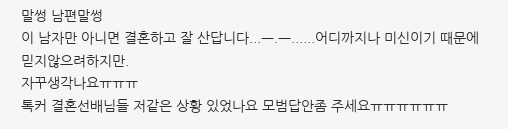말썽 남편말썽
이 남자만 아니면 결혼하고 잘 산답니다...ㅡ.ㅡ......어디까지나 미신이기 때문에 믿지않으려하지만.
자꾸생각나요ㅠㅠㅠ
톡커 결혼선배님들 저같은 상황 있었나요 모범답안좀 주세요ㅠㅠㅠㅠㅠㅠ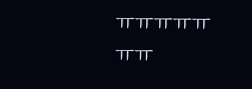ㅠㅠㅠㅠㅠㅠㅠ